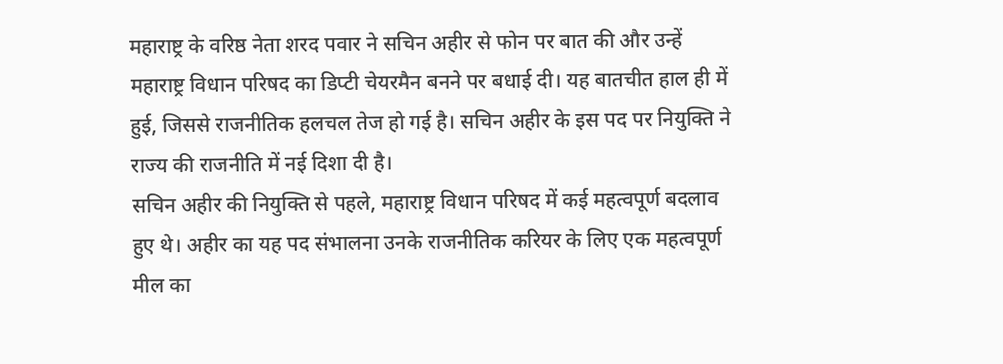महाराष्ट्र के वरिष्ठ नेता शरद पवार ने सचिन अहीर से फोन पर बात की और उन्हें महाराष्ट्र विधान परिषद का डिप्टी चेयरमैन बनने पर बधाई दी। यह बातचीत हाल ही में हुई, जिससे राजनीतिक हलचल तेज हो गई है। सचिन अहीर के इस पद पर नियुक्ति ने राज्य की राजनीति में नई दिशा दी है।
सचिन अहीर की नियुक्ति से पहले, महाराष्ट्र विधान परिषद में कई महत्वपूर्ण बदलाव हुए थे। अहीर का यह पद संभालना उनके राजनीतिक करियर के लिए एक महत्वपूर्ण मील का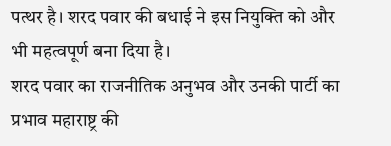पत्थर है। शरद पवार की बधाई ने इस नियुक्ति को और भी महत्वपूर्ण बना दिया है।
शरद पवार का राजनीतिक अनुभव और उनकी पार्टी का प्रभाव महाराष्ट्र की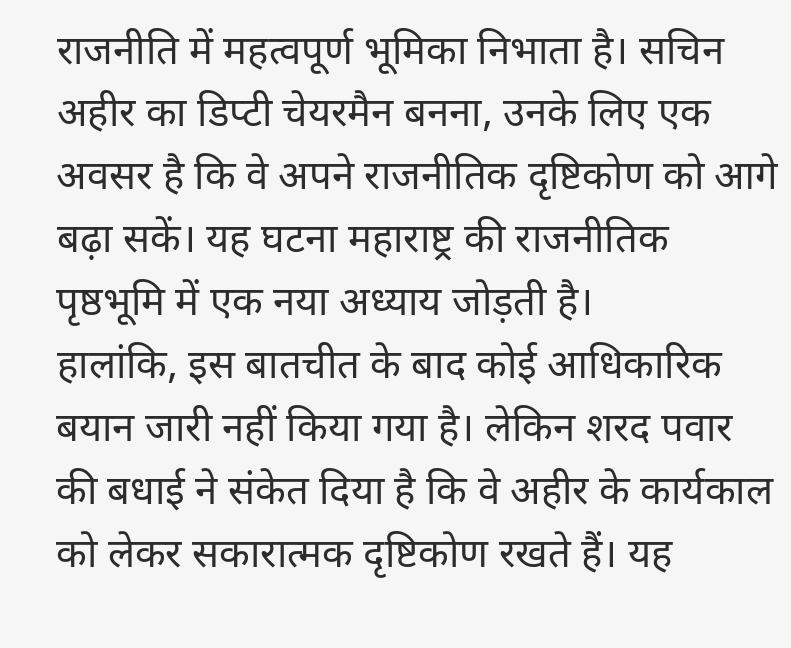राजनीति में महत्वपूर्ण भूमिका निभाता है। सचिन अहीर का डिप्टी चेयरमैन बनना, उनके लिए एक अवसर है कि वे अपने राजनीतिक दृष्टिकोण को आगे बढ़ा सकें। यह घटना महाराष्ट्र की राजनीतिक पृष्ठभूमि में एक नया अध्याय जोड़ती है।
हालांकि, इस बातचीत के बाद कोई आधिकारिक बयान जारी नहीं किया गया है। लेकिन शरद पवार की बधाई ने संकेत दिया है कि वे अहीर के कार्यकाल को लेकर सकारात्मक दृष्टिकोण रखते हैं। यह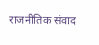राजनीतिक संवाद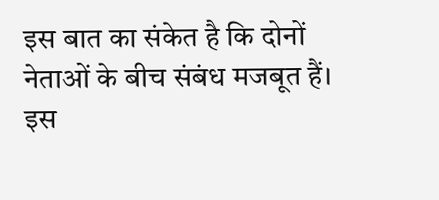इस बात का संकेत है कि दोनों नेताओं के बीच संबंध मजबूत हैं।
इस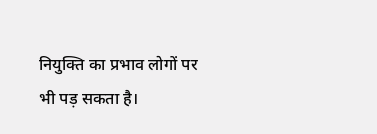नियुक्ति का प्रभाव लोगों पर भी पड़ सकता है।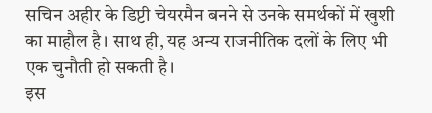सचिन अहीर के डिप्टी चेयरमैन बनने से उनके समर्थकों में खुशी का माहौल है। साथ ही, यह अन्य राजनीतिक दलों के लिए भी एक चुनौती हो सकती है।
इस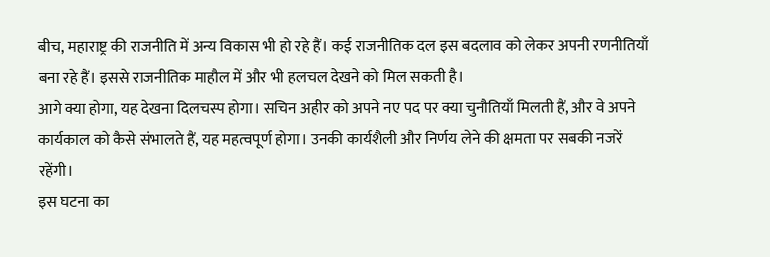बीच, महाराष्ट्र की राजनीति में अन्य विकास भी हो रहे हैं। कई राजनीतिक दल इस बदलाव को लेकर अपनी रणनीतियाँ बना रहे हैं। इससे राजनीतिक माहौल में और भी हलचल देखने को मिल सकती है।
आगे क्या होगा, यह देखना दिलचस्प होगा। सचिन अहीर को अपने नए पद पर क्या चुनौतियाँ मिलती हैं, और वे अपने कार्यकाल को कैसे संभालते हैं, यह महत्वपूर्ण होगा। उनकी कार्यशैली और निर्णय लेने की क्षमता पर सबकी नजरें रहेंगी।
इस घटना का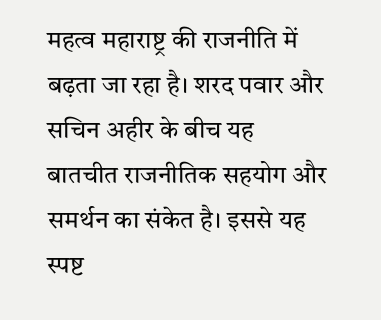महत्व महाराष्ट्र की राजनीति में बढ़ता जा रहा है। शरद पवार और सचिन अहीर के बीच यह बातचीत राजनीतिक सहयोग और समर्थन का संकेत है। इससे यह स्पष्ट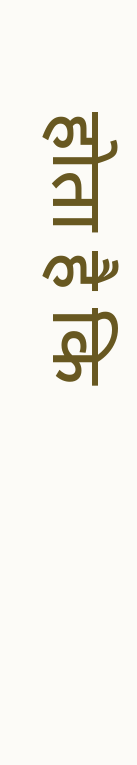होता है कि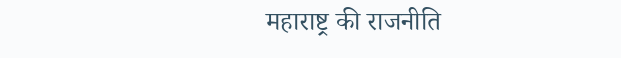महाराष्ट्र की राजनीति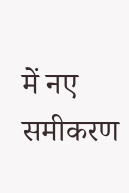में नए समीकरण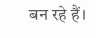बन रहे हैं।